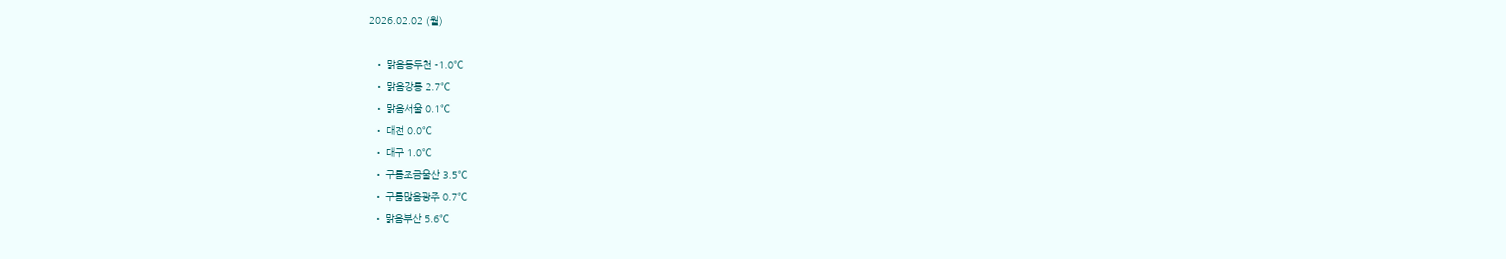2026.02.02 (월)

  • 맑음동두천 -1.0℃
  • 맑음강릉 2.7℃
  • 맑음서울 0.1℃
  • 대전 0.0℃
  • 대구 1.0℃
  • 구름조금울산 3.5℃
  • 구름많음광주 0.7℃
  • 맑음부산 5.6℃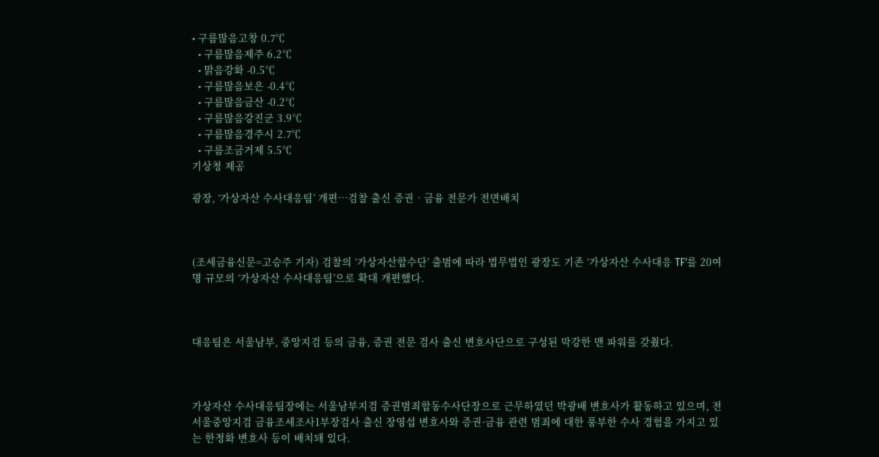• 구름많음고창 0.7℃
  • 구름많음제주 6.2℃
  • 맑음강화 -0.5℃
  • 구름많음보은 -0.4℃
  • 구름많음금산 -0.2℃
  • 구름많음강진군 3.9℃
  • 구름많음경주시 2.7℃
  • 구름조금거제 5.5℃
기상청 제공

광장, ‘가상자산 수사대응팀’ 개편…검찰 출신 증권‧금융 전문가 전면배치



(조세금융신문=고승주 기자) 검찰의 ‘가상자산합수단’ 출범에 따라 법무법인 광장도 기존 ‘가상자산 수사대응 TF’를 20여명 규모의 ‘가상자산 수사대응팀’으로 확대 개편했다.



대응팀은 서울남부, 중앙지검 등의 금융, 증권 전문 검사 출신 변호사단으로 구성된 막강한 맨 파워를 갖췄다.



가상자산 수사대응팀장에는 서울남부지검 증권범죄합동수사단장으로 근무하였던 박광배 변호사가 활동하고 있으며, 전 서울중앙지검 금융조세조사1부장검사 출신 장영섭 변호사와 증권·금융 관련 범죄에 대한 풍부한 수사 경험을 가지고 있는 한정화 변호사 등이 배치돼 있다.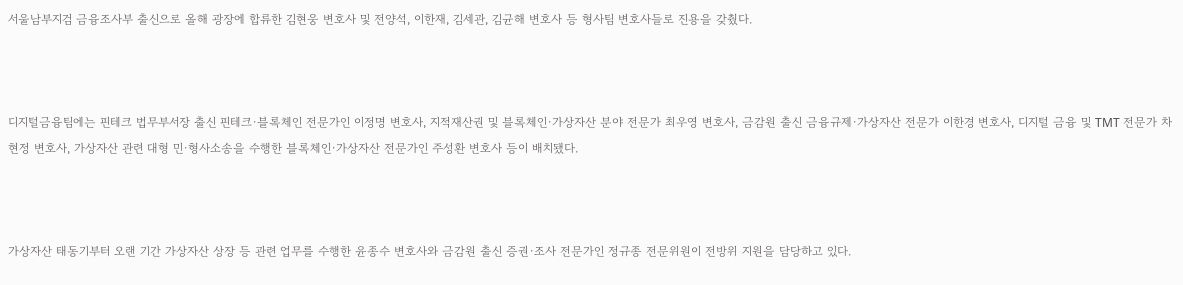서울남부지검 금융조사부 출신으로 올해 광장에 합류한 김현웅 변호사 및 전양석, 이한재, 김세관, 김균해 변호사 등 형사팀 변호사들로 진용을 갖췄다.



디지털금융팀에는 핀테크 법무부서장 출신 핀테크·블록체인 전문가인 이정명 변호사, 지적재산권 및 블록체인·가상자산 분야 전문가 최우영 변호사, 금감원 출신 금융규제·가상자산 전문가 이한경 변호사, 디지털 금융 및 TMT 전문가 차현정 변호사, 가상자산 관련 대형 민·형사소송을 수행한 블록체인·가상자산 전문가인 주성환 변호사 등이 배치됐다.



가상자산 태동기부터 오랜 기간 가상자산 상장 등 관련 업무를 수행한 윤종수 변호사와 금감원 출신 증권·조사 전문가인 정규종 전문위원이 전방위 지원을 담당하고 있다.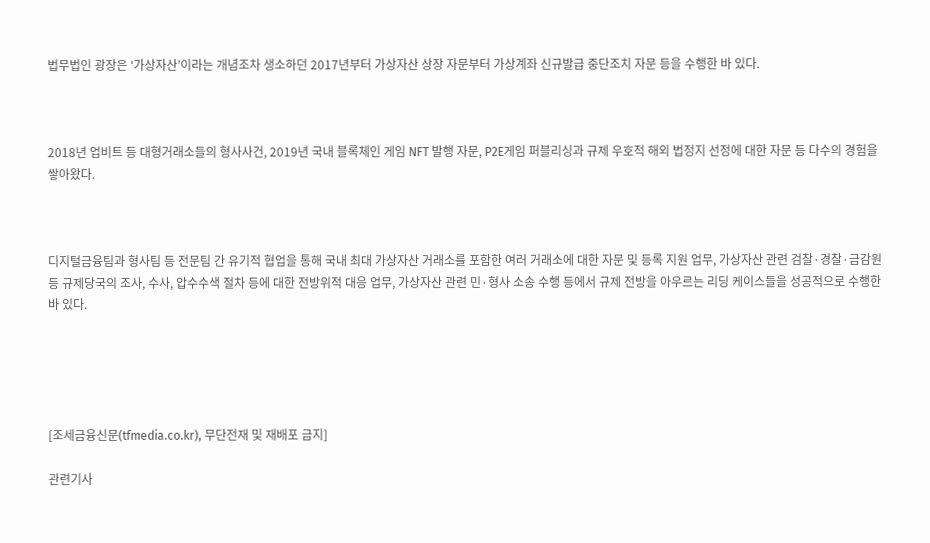법무법인 광장은 ‘가상자산’이라는 개념조차 생소하던 2017년부터 가상자산 상장 자문부터 가상계좌 신규발급 중단조치 자문 등을 수행한 바 있다.



2018년 업비트 등 대형거래소들의 형사사건, 2019년 국내 블록체인 게임 NFT 발행 자문, P2E게임 퍼블리싱과 규제 우호적 해외 법정지 선정에 대한 자문 등 다수의 경험을 쌓아왔다.



디지털금융팀과 형사팀 등 전문팀 간 유기적 협업을 통해 국내 최대 가상자산 거래소를 포함한 여러 거래소에 대한 자문 및 등록 지원 업무, 가상자산 관련 검찰·경찰·금감원 등 규제당국의 조사, 수사, 압수수색 절차 등에 대한 전방위적 대응 업무, 가상자산 관련 민·형사 소송 수행 등에서 규제 전방을 아우르는 리딩 케이스들을 성공적으로 수행한 바 있다.





[조세금융신문(tfmedia.co.kr), 무단전재 및 재배포 금지]

관련기사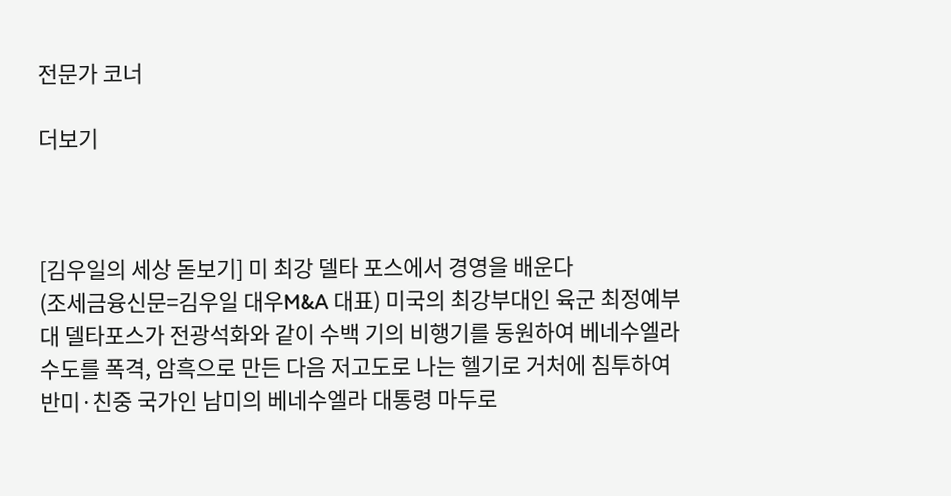전문가 코너

더보기



[김우일의 세상 돋보기] 미 최강 델타 포스에서 경영을 배운다
(조세금융신문=김우일 대우M&A 대표) 미국의 최강부대인 육군 최정예부대 델타포스가 전광석화와 같이 수백 기의 비행기를 동원하여 베네수엘라 수도를 폭격, 암흑으로 만든 다음 저고도로 나는 헬기로 거처에 침투하여 반미·친중 국가인 남미의 베네수엘라 대통령 마두로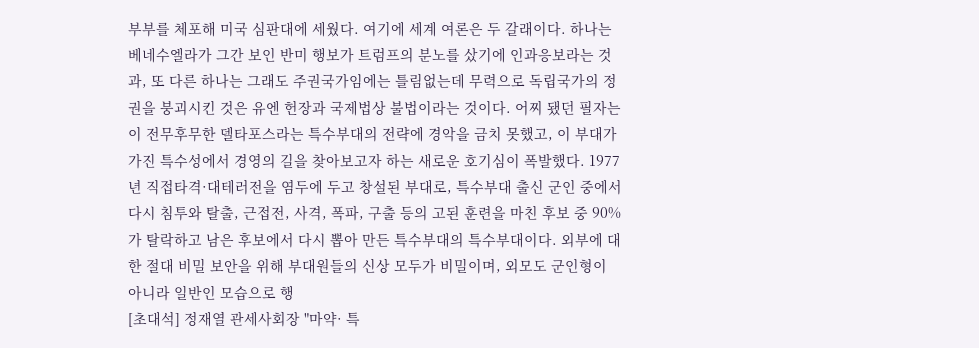부부를 체포해 미국 심판대에 세웠다. 여기에 세계 여론은 두 갈래이다. 하나는 베네수엘라가 그간 보인 반미 행보가 트럼프의 분노를 샀기에 인과응보라는 것과, 또 다른 하나는 그래도 주권국가임에는 틀림없는데 무력으로 독립국가의 정권을 붕괴시킨 것은 유엔 헌장과 국제법상 불법이라는 것이다. 어찌 됐던 필자는 이 전무후무한 델타포스라는 특수부대의 전략에 경악을 금치 못했고, 이 부대가 가진 특수성에서 경영의 길을 찾아보고자 하는 새로운 호기심이 폭발했다. 1977년 직접타격·대테러전을 염두에 두고 창설된 부대로, 특수부대 출신 군인 중에서 다시 침투와 탈출, 근접전, 사격, 폭파, 구출 등의 고된 훈련을 마친 후보 중 90%가 탈락하고 남은 후보에서 다시 뽑아 만든 특수부대의 특수부대이다. 외부에 대한 절대 비밀 보안을 위해 부대원들의 신상 모두가 비밀이며, 외모도 군인형이 아니라 일반인 모습으로 행
[초대석] 정재열 관세사회장 "마약· 특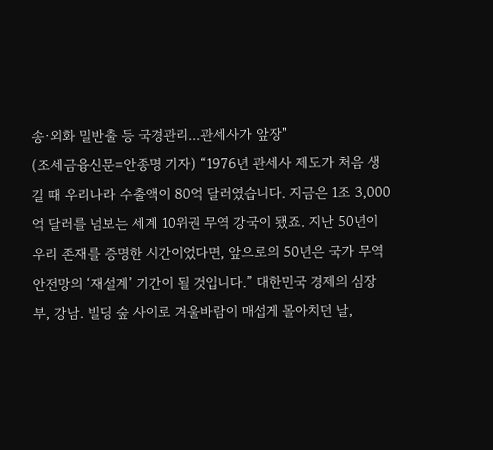송·외화 밀반출 등 국경관리...관세사가 앞장"
(조세금융신문=안종명 기자) “1976년 관세사 제도가 처음 생길 때 우리나라 수출액이 80억 달러였습니다. 지금은 1조 3,000억 달러를 넘보는 세계 10위권 무역 강국이 됐죠. 지난 50년이 우리 존재를 증명한 시간이었다면, 앞으로의 50년은 국가 무역 안전망의 ‘재설계’ 기간이 될 것입니다.” 대한민국 경제의 심장부, 강남. 빌딩 숲 사이로 겨울바람이 매섭게 몰아치던 날,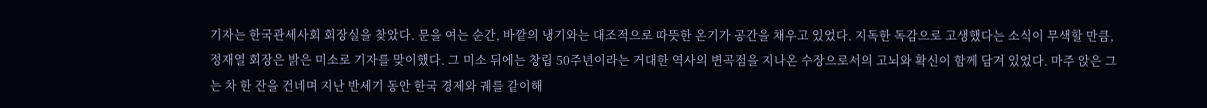기자는 한국관세사회 회장실을 찾았다. 문을 여는 순간, 바깥의 냉기와는 대조적으로 따뜻한 온기가 공간을 채우고 있었다. 지독한 독감으로 고생했다는 소식이 무색할 만큼, 정재열 회장은 밝은 미소로 기자를 맞이했다. 그 미소 뒤에는 창립 50주년이라는 거대한 역사의 변곡점을 지나온 수장으로서의 고뇌와 확신이 함께 담겨 있었다. 마주 앉은 그는 차 한 잔을 건네며 지난 반세기 동안 한국 경제와 궤를 같이해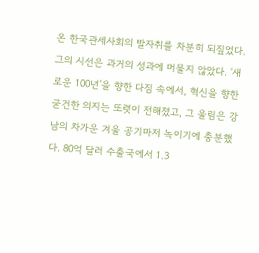온 한국관세사회의 발자취를 차분히 되짚었다. 그의 시선은 과거의 성과에 머물지 않았다. ‘새로운 100년’을 향한 다짐 속에서, 혁신을 향한 굳건한 의지는 또렷이 전해졌고, 그 울림은 강남의 차가운 겨울 공기마저 녹이기에 충분했다. 80억 달러 수출국에서 1.3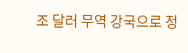조 달러 무역 강국으로 정